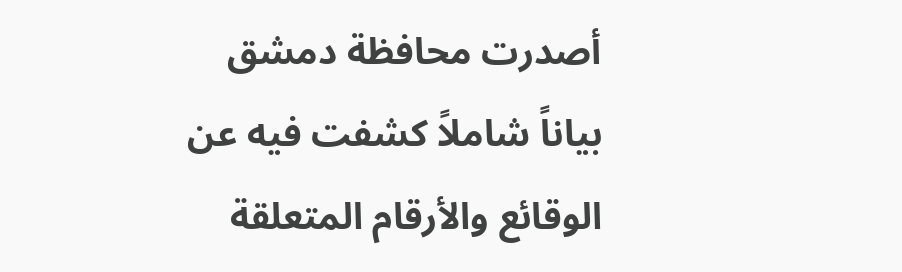أصدرت محافظة دمشق بياناً شاملاً كشفت فيه عن الوقائع والأرقام المتعلقة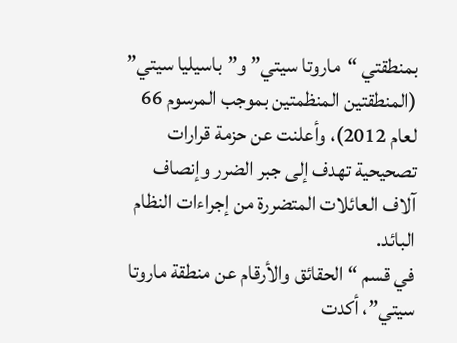بمنطقتي “ماروتا سيتي” و”باسيليا سيتي” (المنطقتين المنظمتين بموجب المرسوم 66 لعام 2012)، وأعلنت عن حزمة قرارات تصحيحية تهدف إلى جبر الضرر وإنصاف آلاف العائلات المتضررة من إجراءات النظام البائد.
في قسم “الحقائق والأرقام عن منطقة ماروتا سيتي”، أكدت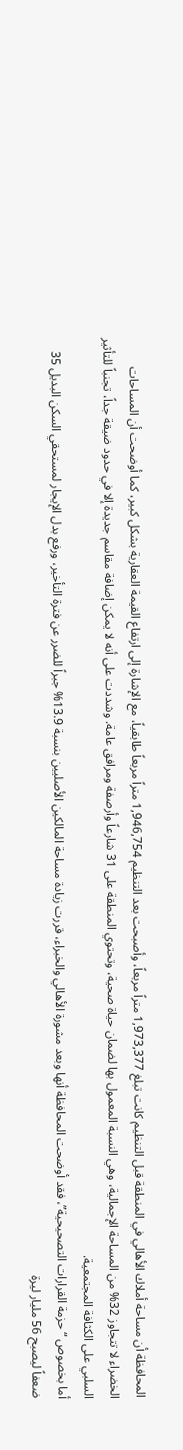المحافظة أن مساحة أملاك الأهالي في المنطقة قبل التنظيم كانت تبلغ 1,973,377 متراً مربعاً، وأصبحت بعد التنظيم 1,946,754 متراً مربعاً طابقياً، مع الإشارة إلى ارتفاع القيمة العقارية بشكل كبير، كما أوضحت أن المساحات الخضراء لا تتجاوز 32% من المساحة الإجمالية، وهي النسبة المعمول بها لضمان حياة صحية، وتحتوي المنطقة على 31 شارعاً وأرصفة ومرافق عامة. وشددت على أنه لا يمكن إضافة مقاسم جديدة إلا في حدود ضيقة جداً، تجنباً للتأثير السلبي على الكثافة المجتمعية.
أما بخصوص “حزمة القرارات التصحيحية”، فقد أوضحت المحافظة أنها وبعد مشورة الأهالي والخبراء، قررت زيادة مساحة المالكين الأصليين بنسبة 13.9% جبراً للضرر عن فترة التأخير، ورفع بدل الإيجار لمستحقي السكن البديل 35 ضعفاً ليصبح 56 مليار ليرة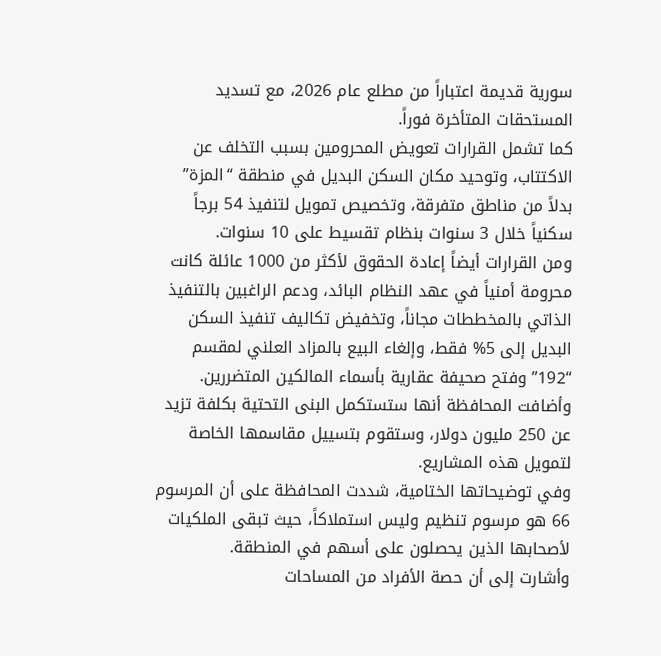سورية قديمة اعتباراً من مطلع عام 2026، مع تسديد المستحقات المتأخرة فوراً.
كما تشمل القرارات تعويض المحرومين بسبب التخلف عن الاكتتاب، وتوحيد مكان السكن البديل في منطقة “المزة” بدلاً من مناطق متفرقة، وتخصيص تمويل لتنفيذ 54 برجاً سكنياً خلال 3 سنوات بنظام تقسيط على 10 سنوات.
ومن القرارات أيضاً إعادة الحقوق لأكثر من 1000 عائلة كانت محرومة أمنياً في عهد النظام البائد، ودعم الراغبين بالتنفيذ الذاتي بالمخططات مجاناً، وتخفيض تكاليف تنفيذ السكن البديل إلى 5% فقط، وإلغاء البيع بالمزاد العلني لمقسم “192” وفتح صحيفة عقارية بأسماء المالكين المتضررين.
وأضافت المحافظة أنها ستستكمل البنى التحتية بكلفة تزيد عن 250 مليون دولار، وستقوم بتسييل مقاسمها الخاصة لتمويل هذه المشاريع.
وفي توضيحاتها الختامية، شددت المحافظة على أن المرسوم 66 هو مرسوم تنظيم وليس استملاكاً، حيث تبقى الملكيات لأصحابها الذين يحصلون على أسهم في المنطقة.
وأشارت إلى أن حصة الأفراد من المساحات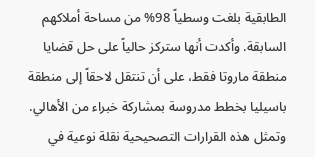الطابقية بلغت وسطياً 98% من مساحة أملاكهم السابقة. وأكدت أنها ستركز حالياً على حل قضايا منطقة ماروتا فقط، على أن تنتقل لاحقاً إلى منطقة باسيليا بخطط مدروسة بمشاركة خبراء من الأهالي.
وتمثل هذه القرارات التصحيحية نقلة نوعية في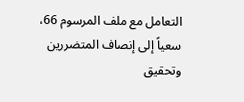التعامل مع ملف المرسوم 66، سعياً إلى إنصاف المتضررين وتحقيق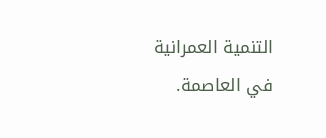التنمية العمرانية في العاصمة.